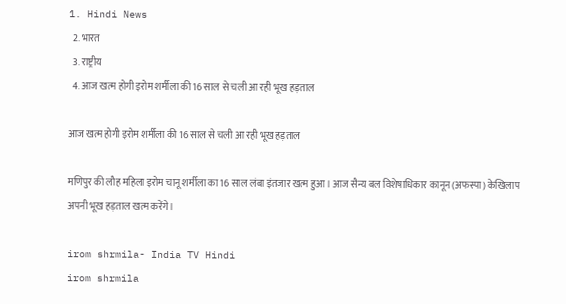1. Hindi News
  2. भारत
  3. राष्ट्रीय
  4. आज खत्म होगी इरोम शर्मीला की 16 साल से चली आ रही भूख हड़ताल

आज खत्म होगी इरोम शर्मीला की 16 साल से चली आ रही भूख हड़ताल

मणिपुर की लौह महिला इरोम चानू शर्मीला का 16 साल लंबा इंतजार खत्म हुआ। आज सैन्य बल विशेषाधिकार कानून (अफस्पा) केखिलाप अपनी भूख हड़ताल खत्म करेंगे।

irom shrmila- India TV Hindi
irom shrmila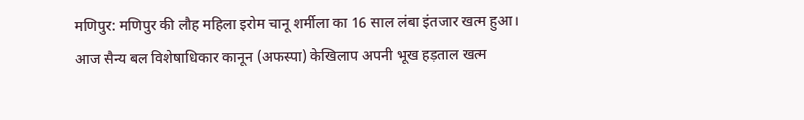मणिपुर: मणिपुर की लौह महिला इरोम चानू शर्मीला का 16 साल लंबा इंतजार खत्म हुआ। आज सैन्य बल विशेषाधिकार कानून (अफस्पा) केखिलाप अपनी भूख हड़ताल खत्म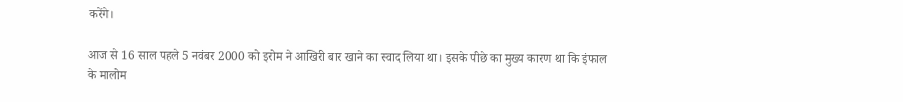करेंगे।

आज से 16 साल पहले 5 नवंबर 2000 को इरोम ने आखिरी बार खाने का स्वाद लिया था। इसके पीछे का मुख्य कारण था कि इंफाल के मालोम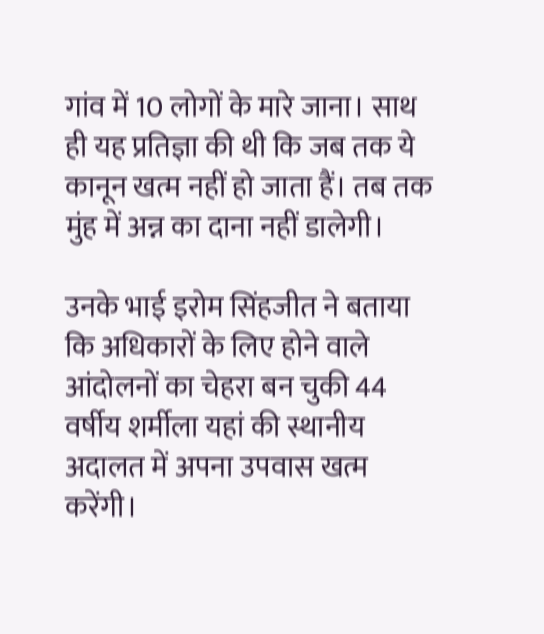गांव में 10 लोगों के मारे जाना। साथ ही यह प्रतिज्ञा की थी कि जब तक ये कानून खत्म नहीं हो जाता हैं। तब तक मुंह में अन्न का दाना नहीं डालेगी।

उनके भाई इरोम सिंहजीत ने बताया कि अधिकारों के लिए होने वाले आंदोलनों का चेहरा बन चुकी 44 वर्षीय शर्मीला यहां की स्थानीय अदालत में अपना उपवास खत्म करेंगी।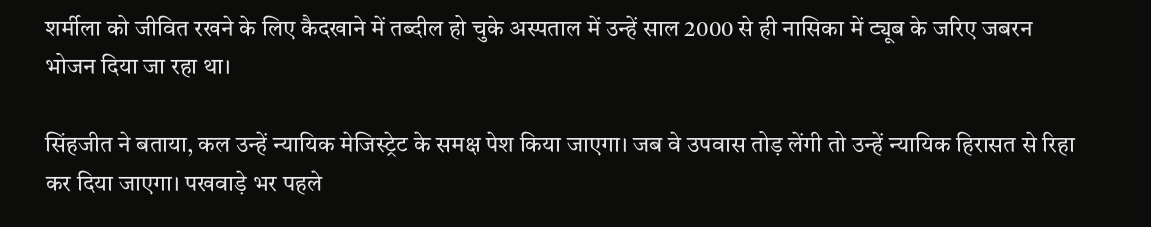शर्मीला को जीवित रखने के लिए कैदखाने में तब्दील हो चुके अस्पताल में उन्हें साल 2000 से ही नासिका में ट्यूब के जरिए जबरन भोजन दिया जा रहा था।

सिंहजीत ने बताया, कल उन्हें न्यायिक मेजिस्ट्रेट के समक्ष पेश किया जाएगा। जब वे उपवास तोड़ लेंगी तो उन्हें न्यायिक हिरासत से रिहा कर दिया जाएगा। पखवाड़े भर पहले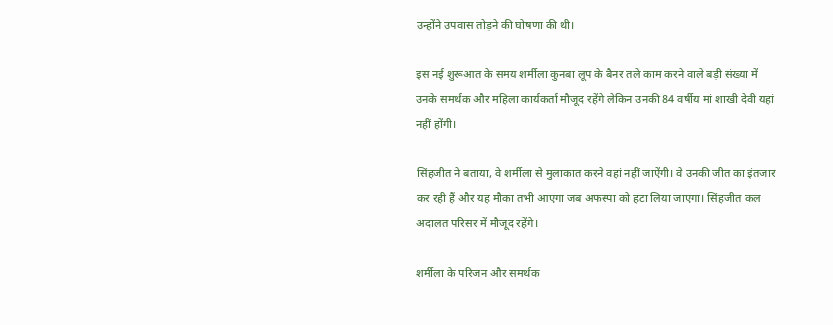उन्होंने उपवास तोड़ने की घोषणा की थी।

इस नई शुरूआत के समय शर्मीला कुनबा लूप के बैनर तले काम करने वाले बड़ी संख्या में उनके समर्थक और महिला कार्यकर्ता मौजूद रहेंगे लेकिन उनकी 84 वर्षीय मां शाखी देवी यहां नहीं होंगी।

सिंहजीत ने बताया, वे शर्मीला से मुलाकात करने वहां नहीं जाऐंगी। वे उनकी जीत का इंतजार कर रही हैं और यह मौका तभी आएगा जब अफस्पा को हटा लिया जाएगा। सिंहजीत कल अदालत परिसर में मौजूद रहेंगे।

शर्मीला के परिजन और समर्थक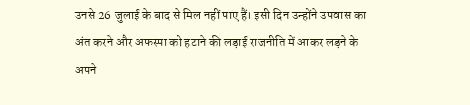उनसे 26 जुलाई के बाद से मिल नहीं पाए हैं। इसी दिन उन्होंने उपवास का अंत करने और अफस्पा को हटाने की लड़ाई राजनीति में आकर लड़ने के अपने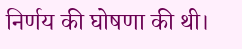निर्णय की घोषणा की थी।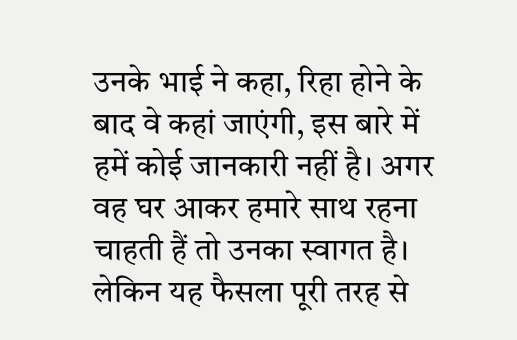उनके भाई ने कहा, रिहा होने के बाद वे कहां जाएंगी, इस बारे में हमें कोई जानकारी नहीं है। अगर वह घर आकर हमारे साथ रहना चाहती हैं तो उनका स्वागत है। लेकिन यह फैसला पूरी तरह से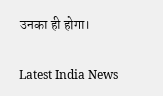उनका ही होगा।

Latest India News